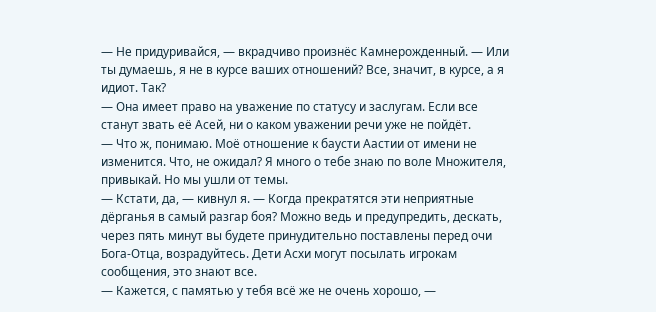— Не придуривайся, — вкрадчиво произнëс Камнерожденный. — Или ты думаешь, я не в курсе ваших отношений? Все, значит, в курсе, а я идиот. Так?
— Она имеет право на уважение по статусу и заслугам. Если все станут звать её Асей, ни о каком уважении речи уже не пойдëт.
— Что ж, понимаю. Моё отношение к баусти Аастии от имени не изменится. Что, не ожидал? Я много о тебе знаю по воле Множителя, привыкай. Но мы ушли от темы.
— Кстати, да, — кивнул я. — Когда прекратятся эти неприятные дëрганья в самый разгар боя? Можно ведь и предупредить, дескать, через пять минут вы будете принудительно поставлены перед очи Бога-Отца, возрадуйтесь. Дети Асхи могут посылать игрокам сообщения, это знают все.
— Кажется, с памятью у тебя всё же не очень хорошо, —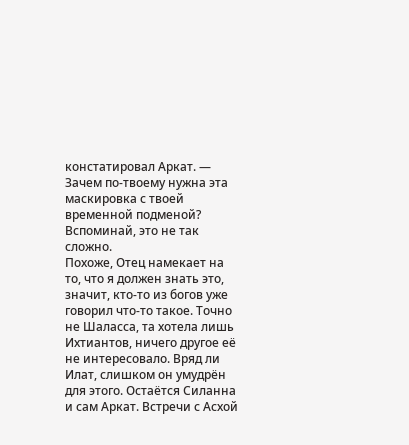констатировал Аркат. — Зачем по-твоему нужна эта маскировка с твоей временной подменой? Вспоминай, это не так сложно.
Похоже, Отец намекает на то, что я должен знать это, значит, кто-то из богов уже говорил что-то такое. Точно не Шаласса, та хотела лишь Ихтиантов, ничего другое её не интересовало. Вряд ли Илат, слишком он умудрëн для этого. Остаëтся Силанна и сам Аркат. Встречи с Асхой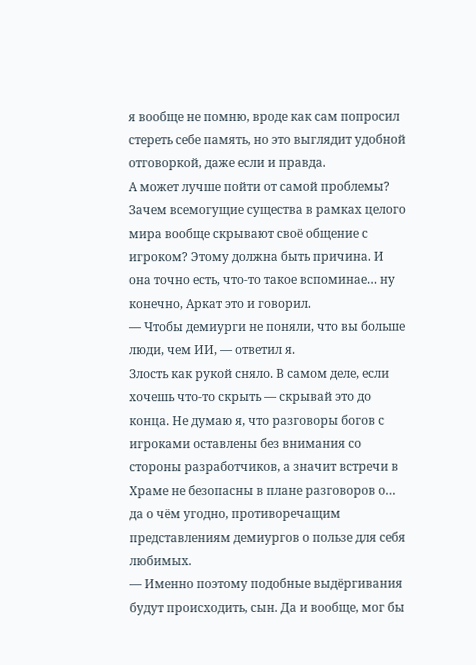я вообще не помню, вроде как сам попросил стереть себе память, но это выглядит удобной отговоркой, даже если и правда.
А может лучше пойти от самой проблемы? Зачем всемогущие существа в рамках целого мира вообще скрывают своё общение с игроком? Этому должна быть причина. И она точно есть, что-то такое вспоминае… ну конечно, Аркат это и говорил.
— Чтобы демиурги не поняли, что вы больше люди, чем ИИ, — ответил я.
Злость как рукой сняло. В самом деле, если хочешь что-то скрыть — скрывай это до конца. Не думаю я, что разговоры богов с игроками оставлены без внимания со стороны разработчиков, а значит встречи в Храме не безопасны в плане разговоров о… да о чëм угодно, противоречащим представлениям демиургов о пользе для себя любимых.
— Именно поэтому подобные выдëргивания будут происходить, сын. Да и вообще, мог бы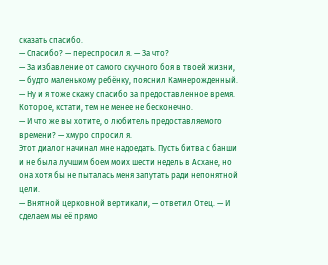сказать спасибо.
— Спасибо? — переспросил я. — За что?
— За избавление от самого скучного боя в твоей жизни, — будто маленькому ребёнку, пояснил Камнерожденный. — Ну и я тоже скажу спасибо за предоставленное время. Которое, кстати, тем не менее не бесконечно.
— И что же вы хотите, о любитель предоставляемого времени? — хмуро спросил я.
Этот диалог начинал мне надоедать. Пусть битва с банши и не была лучшим боем моих шести недель в Асхане, но она хотя бы не пыталась меня запутать ради непонятной цели.
— Внятной церковной вертикали, — ответил Отец. — И сделаем мы её прямо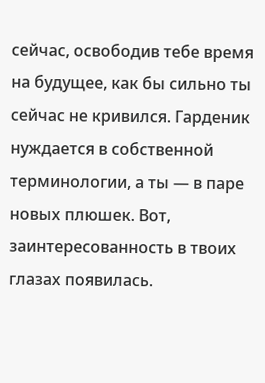сейчас, освободив тебе время на будущее, как бы сильно ты сейчас не кривился. Гарденик нуждается в собственной терминологии, а ты — в паре новых плюшек. Вот, заинтересованность в твоих глазах появилась.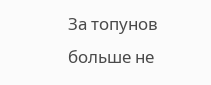За топунов больше не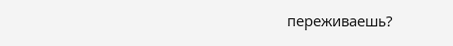переживаешь?